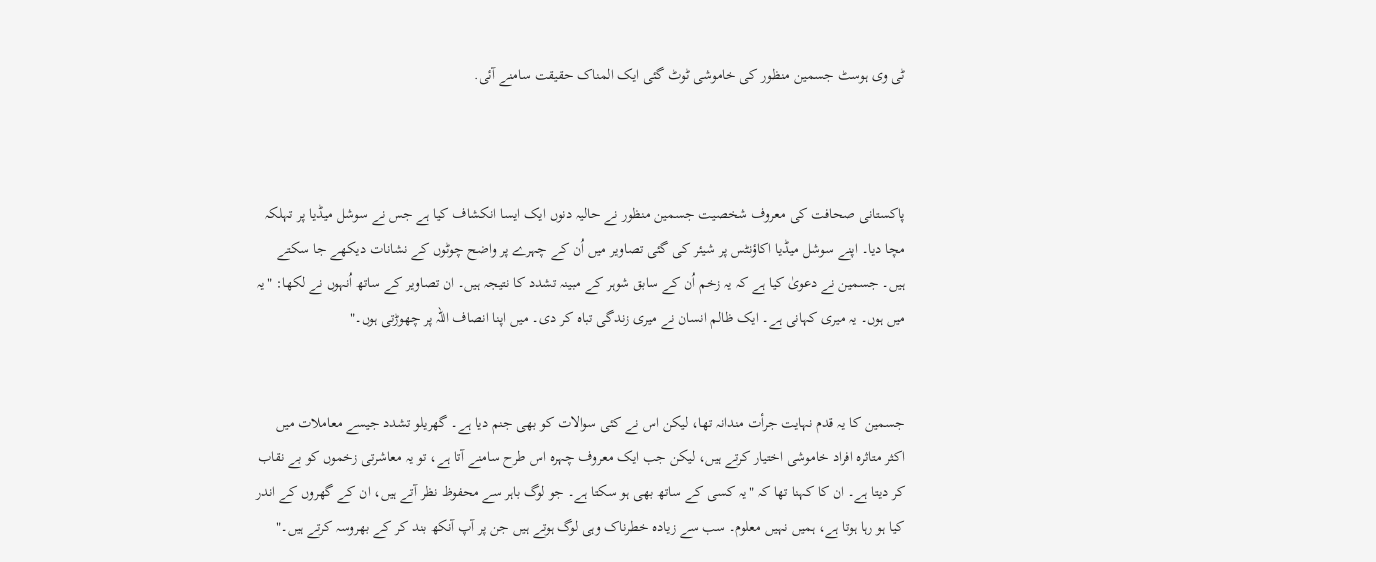ٹی وی ہوسٹ جسمین منظور کی خاموشی ٹوٹ گئی ایک المناک حقیقت سامنے آئی.



پاکستانی صحافت کی معروف شخصیت جسمین منظور نے حالیہ دنوں ایک ایسا انکشاف کیا ہے جس نے سوشل میڈیا پر تہلکہ مچا دیا۔ اپنے سوشل میڈیا اکاؤنٹس پر شیئر کی گئی تصاویر میں اُن کے چہرے پر واضح چوٹوں کے نشانات دیکھے جا سکتے ہیں۔ جسمین نے دعویٰ کیا ہے کہ یہ زخم اُن کے سابق شوہر کے مبینہ تشدد کا نتیجہ ہیں۔ ان تصاویر کے ساتھ اُنہوں نے لکھا: "یہ میں ہوں۔ یہ میری کہانی ہے۔ ایک ظالم انسان نے میری زندگی تباہ کر دی۔ میں اپنا انصاف اللہ پر چھوڑتی ہوں۔"


جسمین کا یہ قدم نہایت جرأت مندانہ تھا، لیکن اس نے کئی سوالات کو بھی جنم دیا ہے۔ گھریلو تشدد جیسے معاملات میں اکثر متاثرہ افراد خاموشی اختیار کرتے ہیں، لیکن جب ایک معروف چہرہ اس طرح سامنے آتا ہے، تو یہ معاشرتی زخموں کو بے نقاب کر دیتا ہے۔ ان کا کہنا تھا کہ "یہ کسی کے ساتھ بھی ہو سکتا ہے۔ جو لوگ باہر سے محفوظ نظر آتے ہیں، ان کے گھروں کے اندر کیا ہو رہا ہوتا ہے، ہمیں نہیں معلوم۔ سب سے زیادہ خطرناک وہی لوگ ہوتے ہیں جن پر آپ آنکھ بند کر کے بھروسہ کرتے ہیں۔"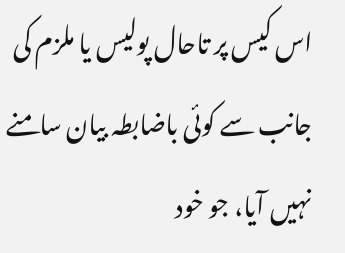اس کیس پر تاحال پولیس یا ملزم کی جانب سے کوئی باضابطہ بیان سامنے نہیں آیا، جو خود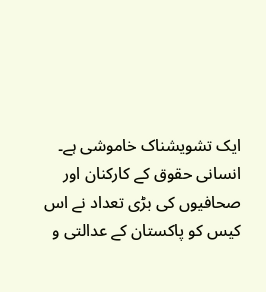ایک تشویشناک خاموشی ہے۔ انسانی حقوق کے کارکنان اور صحافیوں کی بڑی تعداد نے اس کیس کو پاکستان کے عدالتی و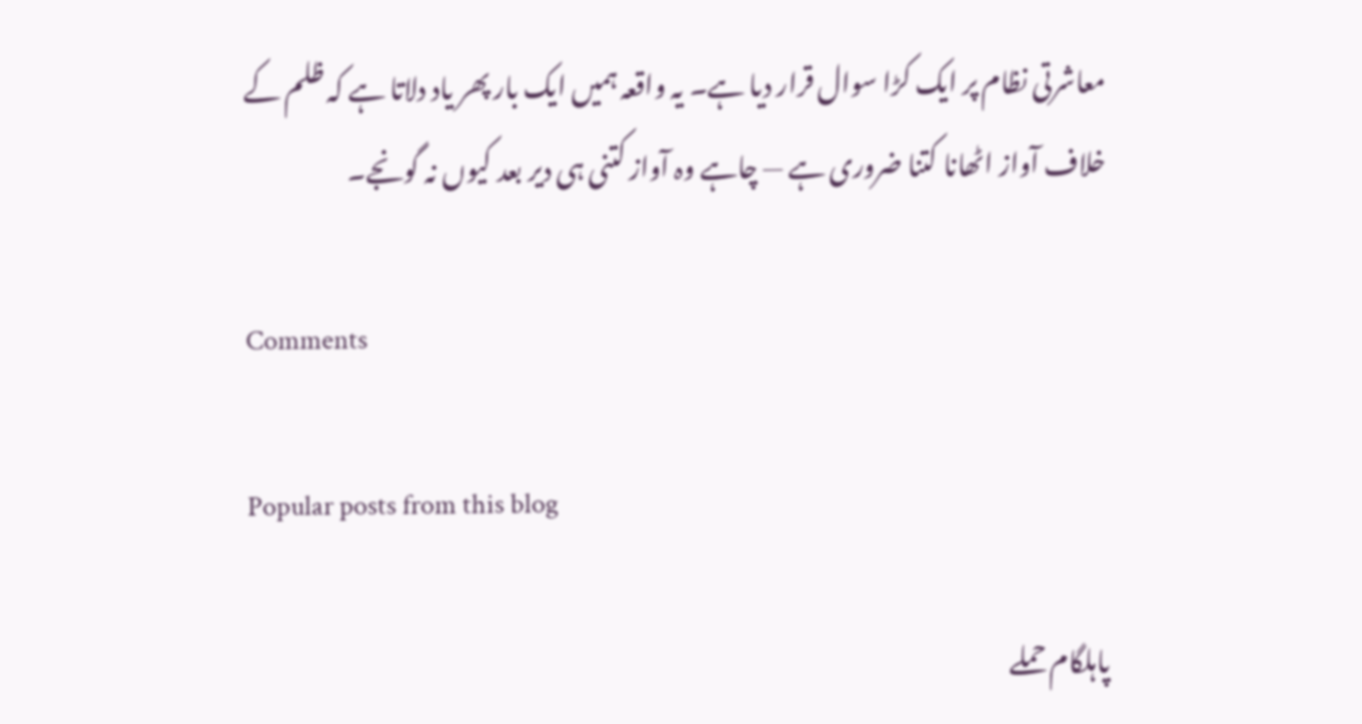معاشرتی نظام پر ایک کڑا سوال قرار دیا ہے۔ یہ واقعہ ہمیں ایک بار پھر یاد دلاتا ہے کہ ظلم کے خلاف آواز اٹھانا کتنا ضروری ہے — چاہے وہ آواز کتنی ہی دیر بعد کیوں نہ گونجے۔

Comments

Popular posts from this blog

پاہلگام حملے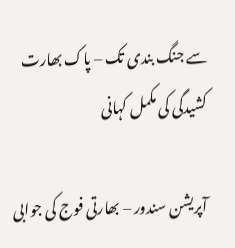سے جنگ بندی تک – پاک بھارت کشیدگی کی مکمل کہانی

آپریشن سندور – بھارتی فوج کی جوابی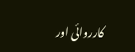کارروائی اور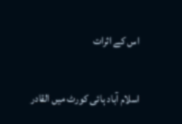اس کے اثرات

اسلام آباد ہائی کورٹ میں القادر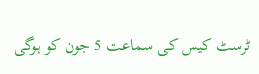ٹرسٹ کیس کی سماعت 5 جون کو ہوگی